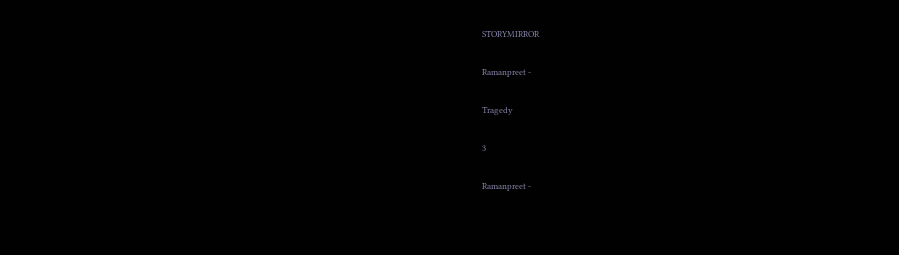STORYMIRROR

Ramanpreet -

Tragedy

3

Ramanpreet -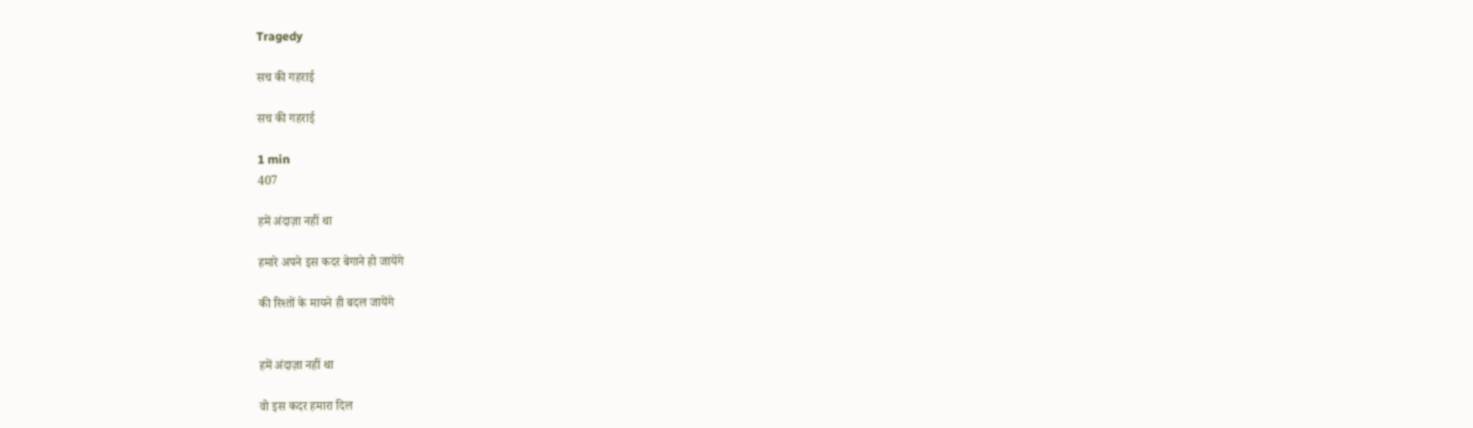Tragedy

सच की गहराई

सच की गहराई

1 min
407

हमें अंदाज़ा नहीं था

हमारे अपने इस कदर बेगाने हो जायेंगे

की रिश्तों के मायने ही बदल जायेंगे


हमें अंदाज़ा नहीं था

वो इस कदर हमारा दिल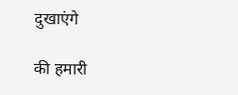दुखाएंगे

की हमारी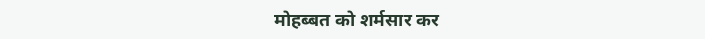मोहब्बत को शर्मसार कर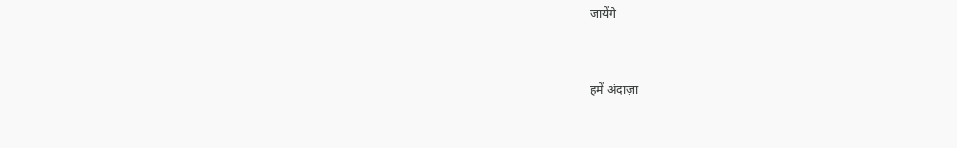जायेंगे


हमें अंदाज़ा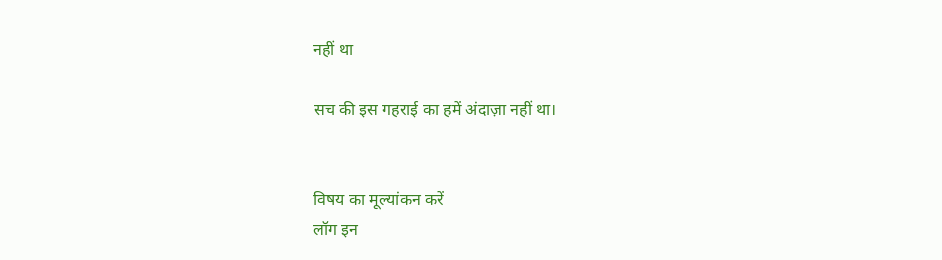नहीं था

सच की इस गहराई का हमें अंदाज़ा नहीं था।


विषय का मूल्यांकन करें
लॉग इन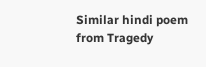Similar hindi poem from Tragedy